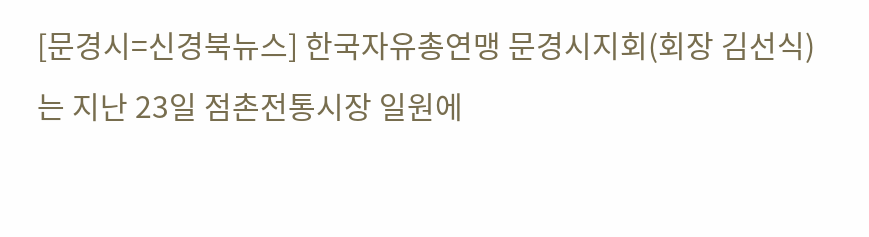[문경시=신경북뉴스] 한국자유총연맹 문경시지회(회장 김선식)는 지난 23일 점촌전통시장 일원에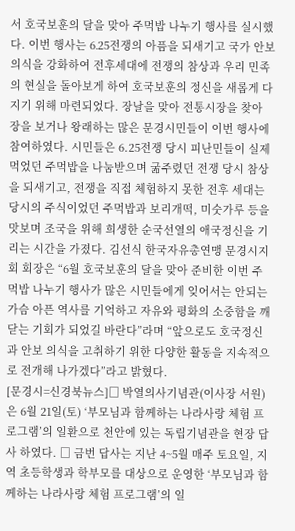서 호국보훈의 달을 맞아 주먹밥 나누기 행사를 실시했다. 이번 행사는 6․25전쟁의 아픔을 되새기고 국가 안보 의식을 강화하여 전후세대에 전쟁의 참상과 우리 민족의 현실을 돌아보게 하여 호국보훈의 정신을 새롭게 다지기 위해 마련되었다. 장날을 맞아 전통시장을 찾아 장을 보거나 왕래하는 많은 문경시민들이 이번 행사에 참여하였다. 시민들은 6.25전쟁 당시 피난민들이 실제 먹었던 주먹밥을 나눔받으며 굶주렸던 전쟁 당시 참상을 되새기고, 전쟁을 직접 체험하지 못한 전후 세대는 당시의 주식이었던 주먹밥과 보리개떡, 미숫가루 등을 맛보며 조국을 위해 희생한 순국선열의 애국정신을 기리는 시간을 가졌다. 김선식 한국자유총연맹 문경시지회 회장은 “6월 호국보훈의 달을 맞아 준비한 이번 주먹밥 나누기 행사가 많은 시민들에게 잊어서는 안되는 가슴 아픈 역사를 기억하고 자유와 평화의 소중함을 깨닫는 기회가 되었길 바란다”라며 “앞으로도 호국정신과 안보 의식을 고취하기 위한 다양한 활동을 지속적으로 전개해 나가겠다”라고 밝혔다.
[문경시=신경북뉴스]□ 박열의사기념관(이사장 서원)은 6월 21일(토) ‘부모님과 함께하는 나라사랑 체험 프로그램’의 일환으로 천안에 있는 독립기념관을 현장 답사 하였다. □ 금번 답사는 지난 4~5월 매주 토요일, 지역 초등학생과 학부모를 대상으로 운영한 ‘부모님과 함께하는 나라사랑 체험 프로그램’의 일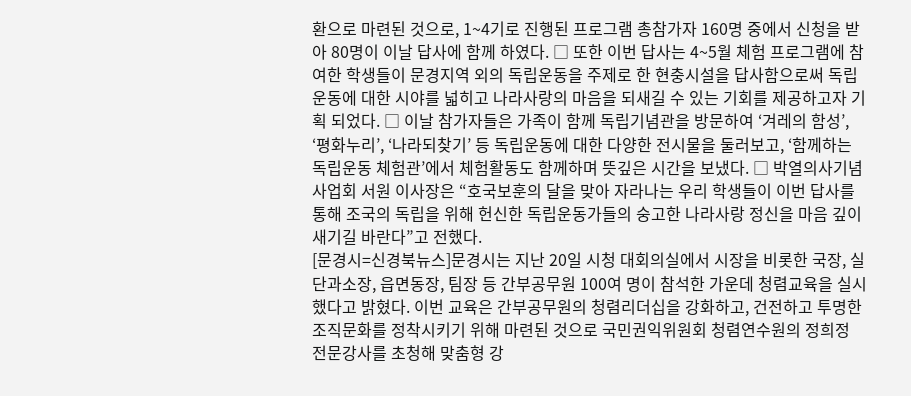환으로 마련된 것으로, 1~4기로 진행된 프로그램 총참가자 160명 중에서 신청을 받아 80명이 이날 답사에 함께 하였다. □ 또한 이번 답사는 4~5월 체험 프로그램에 참여한 학생들이 문경지역 외의 독립운동을 주제로 한 현충시설을 답사함으로써 독립운동에 대한 시야를 넓히고 나라사랑의 마음을 되새길 수 있는 기회를 제공하고자 기획 되었다. □ 이날 참가자들은 가족이 함께 독립기념관을 방문하여 ‘겨레의 함성’, ‘평화누리’, ‘나라되찾기’ 등 독립운동에 대한 다양한 전시물을 둘러보고, ‘함께하는 독립운동 체험관’에서 체험활동도 함께하며 뜻깊은 시간을 보냈다. □ 박열의사기념사업회 서원 이사장은 “호국보훈의 달을 맞아 자라나는 우리 학생들이 이번 답사를 통해 조국의 독립을 위해 헌신한 독립운동가들의 숭고한 나라사랑 정신을 마음 깊이 새기길 바란다”고 전했다.
[문경시=신경북뉴스]문경시는 지난 20일 시청 대회의실에서 시장을 비롯한 국장, 실단과소장, 읍면동장, 팀장 등 간부공무원 100여 명이 참석한 가운데 청렴교육을 실시했다고 밝혔다. 이번 교육은 간부공무원의 청렴리더십을 강화하고, 건전하고 투명한 조직문화를 정착시키기 위해 마련된 것으로 국민권익위원회 청렴연수원의 정희정 전문강사를 초청해 맞춤형 강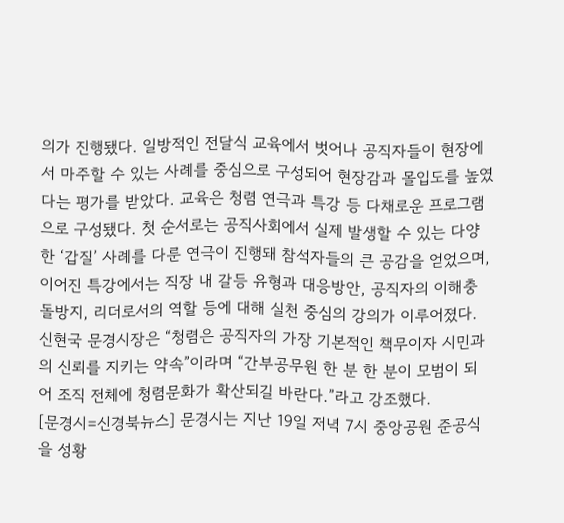의가 진행됐다. 일방적인 전달식 교육에서 벗어나 공직자들이 현장에서 마주할 수 있는 사례를 중심으로 구성되어 현장감과 몰입도를 높였다는 평가를 받았다. 교육은 청렴 연극과 특강 등 다채로운 프로그램으로 구성됐다. 첫 순서로는 공직사회에서 실제 발생할 수 있는 다양한 ‘갑질’ 사례를 다룬 연극이 진행돼 참석자들의 큰 공감을 얻었으며, 이어진 특강에서는 직장 내 갈등 유형과 대응방안, 공직자의 이해충돌방지, 리더로서의 역할 등에 대해 실천 중심의 강의가 이루어졌다. 신현국 문경시장은 “청렴은 공직자의 가장 기본적인 책무이자 시민과의 신뢰를 지키는 약속”이라며 “간부공무원 한 분 한 분이 모범이 되어 조직 전체에 청렴문화가 확산되길 바란다.”라고 강조했다.
[문경시=신경북뉴스] 문경시는 지난 19일 저녁 7시 중앙공원 준공식을 성황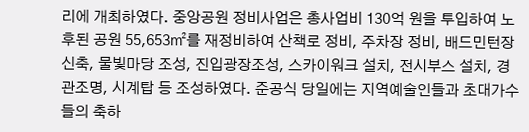리에 개최하였다. 중앙공원 정비사업은 총사업비 130억 원을 투입하여 노후된 공원 55,653㎡를 재정비하여 산책로 정비, 주차장 정비, 배드민턴장신축, 물빛마당 조성, 진입광장조성, 스카이워크 설치, 전시부스 설치, 경관조명, 시계탑 등 조성하였다. 준공식 당일에는 지역예술인들과 초대가수들의 축하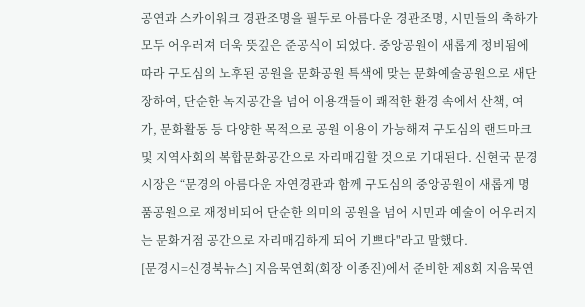공연과 스카이워크 경관조명을 필두로 아름다운 경관조명, 시민들의 축하가 모두 어우러져 더욱 뜻깊은 준공식이 되었다. 중앙공원이 새롭게 정비됨에 따라 구도심의 노후된 공원을 문화공원 특색에 맞는 문화예술공원으로 새단장하여, 단순한 녹지공간을 넘어 이용객들이 쾌적한 환경 속에서 산책, 여가, 문화활동 등 다양한 목적으로 공원 이용이 가능해져 구도심의 랜드마크 및 지역사회의 복합문화공간으로 자리매김할 것으로 기대된다. 신현국 문경시장은 “문경의 아름다운 자연경관과 함께 구도심의 중앙공원이 새롭게 명품공원으로 재정비되어 단순한 의미의 공원을 넘어 시민과 예술이 어우러지는 문화거점 공간으로 자리매김하게 되어 기쁘다"라고 말했다.
[문경시=신경북뉴스] 지음묵연회(회장 이종진)에서 준비한 제8회 지음묵연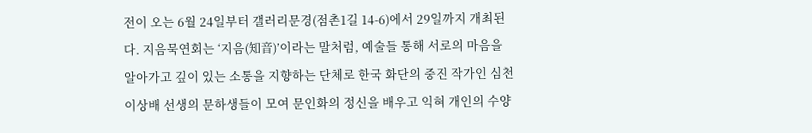전이 오는 6월 24일부터 갤러리문경(점촌1길 14-6)에서 29일까지 개최된다. 지음묵연회는 ‘지음(知音)’이라는 말처럼, 예술들 통해 서로의 마음을 알아가고 깊이 있는 소통을 지향하는 단체로 한국 화단의 중진 작가인 심천 이상배 선생의 문하생들이 모여 문인화의 정신을 배우고 익혀 개인의 수양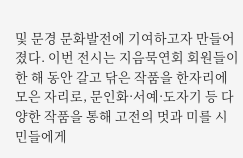및 문경 문화발전에 기여하고자 만들어졌다. 이번 전시는 지음묵연회 회원들이 한 해 동안 갈고 닦은 작품을 한자리에 모은 자리로, 문인화·서예·도자기 등 다양한 작품을 통해 고전의 멋과 미를 시민들에게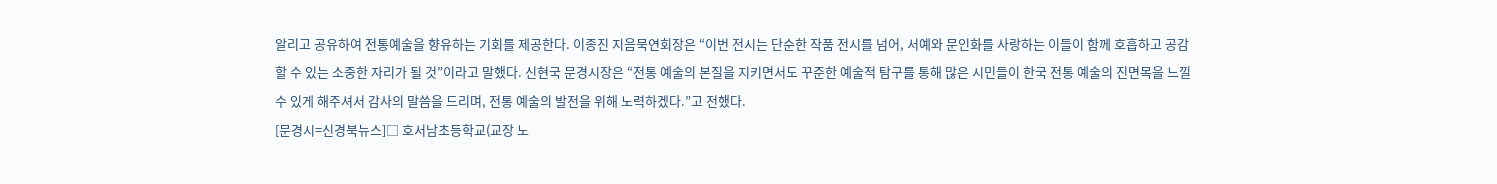알리고 공유하여 전통예술을 향유하는 기회를 제공한다. 이종진 지음묵연회장은 “이번 전시는 단순한 작품 전시를 넘어, 서예와 문인화를 사랑하는 이들이 함께 호흡하고 공감할 수 있는 소중한 자리가 될 것”이라고 말했다. 신현국 문경시장은 “전통 예술의 본질을 지키면서도 꾸준한 예술적 탐구를 통해 많은 시민들이 한국 전통 예술의 진면목을 느낄 수 있게 해주셔서 감사의 말씀을 드리며, 전통 예술의 발전을 위해 노력하겠다.”고 전했다.
[문경시=신경북뉴스]□ 호서남초등학교(교장 노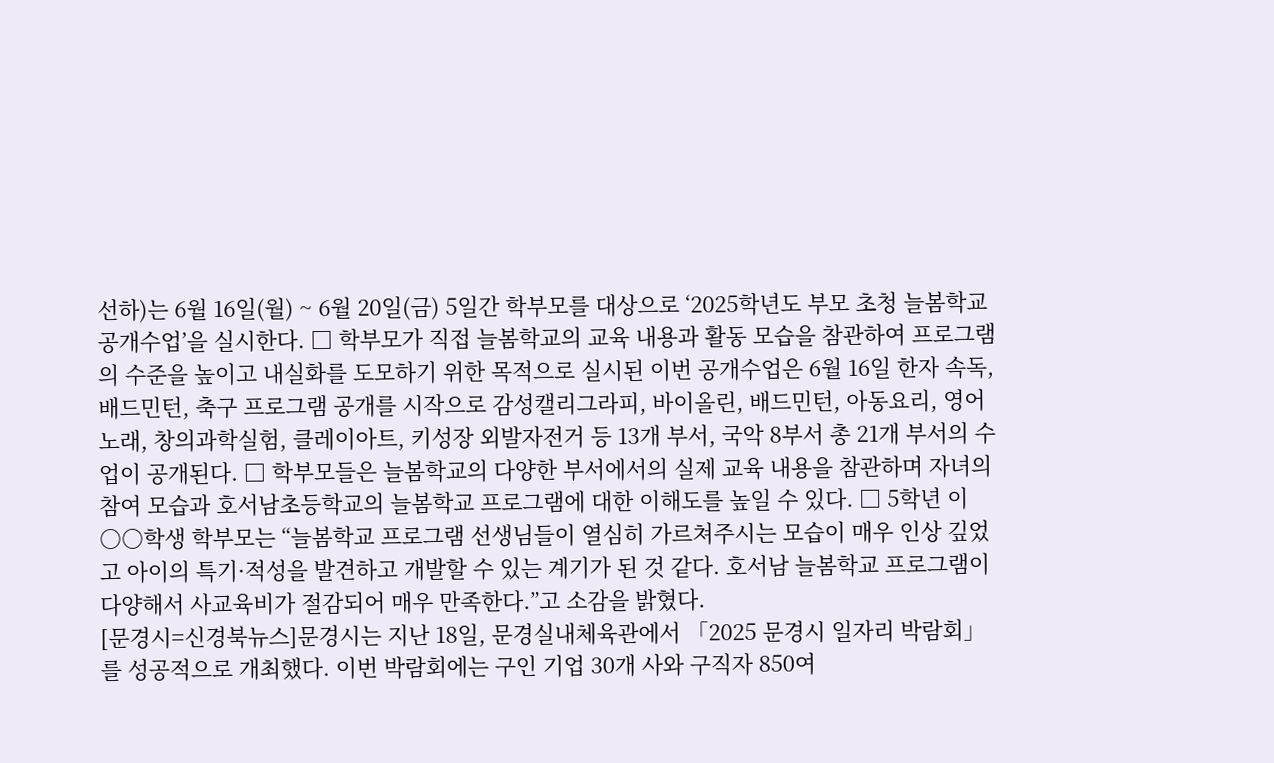선하)는 6월 16일(월) ~ 6월 20일(금) 5일간 학부모를 대상으로 ‘2025학년도 부모 초청 늘봄학교 공개수업’을 실시한다. □ 학부모가 직접 늘봄학교의 교육 내용과 활동 모습을 참관하여 프로그램의 수준을 높이고 내실화를 도모하기 위한 목적으로 실시된 이번 공개수업은 6월 16일 한자 속독, 배드민턴, 축구 프로그램 공개를 시작으로 감성캘리그라피, 바이올린, 배드민턴, 아동요리, 영어노래, 창의과학실험, 클레이아트, 키성장 외발자전거 등 13개 부서, 국악 8부서 총 21개 부서의 수업이 공개된다. □ 학부모들은 늘봄학교의 다양한 부서에서의 실제 교육 내용을 참관하며 자녀의 참여 모습과 호서남초등학교의 늘봄학교 프로그램에 대한 이해도를 높일 수 있다. □ 5학년 이○○학생 학부모는 “늘봄학교 프로그램 선생님들이 열심히 가르쳐주시는 모습이 매우 인상 깊었고 아이의 특기·적성을 발견하고 개발할 수 있는 계기가 된 것 같다. 호서남 늘봄학교 프로그램이 다양해서 사교육비가 절감되어 매우 만족한다.”고 소감을 밝혔다.
[문경시=신경북뉴스]문경시는 지난 18일, 문경실내체육관에서 「2025 문경시 일자리 박람회」를 성공적으로 개최했다. 이번 박람회에는 구인 기업 30개 사와 구직자 850여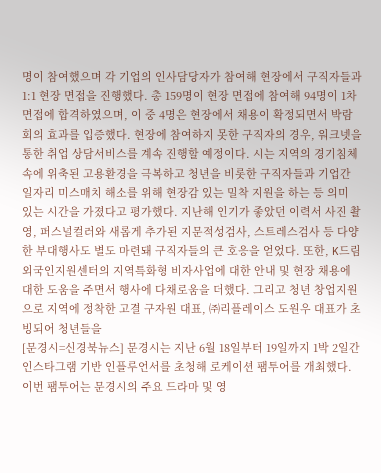명이 참여했으며 각 기업의 인사담당자가 참여해 현장에서 구직자들과 1:1 현장 면접을 진행했다. 총 159명이 현장 면접에 참여해 94명이 1차 면접에 합격하였으며, 이 중 4명은 현장에서 채용이 확정되면서 박람회의 효과를 입증했다. 현장에 참여하지 못한 구직자의 경우, 워크넷을 통한 취업 상담서비스를 계속 진행할 예정이다. 시는 지역의 경기침체속에 위축된 고용환경을 극복하고 청년을 비롯한 구직자들과 기업간 일자리 미스매치 해소를 위해 현장감 있는 밀착 지원을 하는 등 의미 있는 시간을 가졌다고 평가했다. 지난해 인기가 좋았던 이력서 사진 촬영, 퍼스널컬러와 새롭게 추가된 지문적성검사, 스트레스검사 등 다양한 부대행사도 별도 마련돼 구직자들의 큰 호응을 얻었다. 또한, K드림외국인지원센터의 지역특화형 비자사업에 대한 안내 및 현장 채용에 대한 도움을 주면서 행사에 다채로움을 더했다. 그리고 청년 창업지원으로 지역에 정착한 고결 구자원 대표, ㈜리플레이스 도원우 대표가 초빙되어 청년들을
[문경시=신경북뉴스] 문경시는 지난 6월 18일부터 19일까지 1박 2일간 인스타그램 기반 인플루언서를 초청해 로케이션 팸투어를 개최했다. 이번 팸투어는 문경시의 주요 드라마 및 영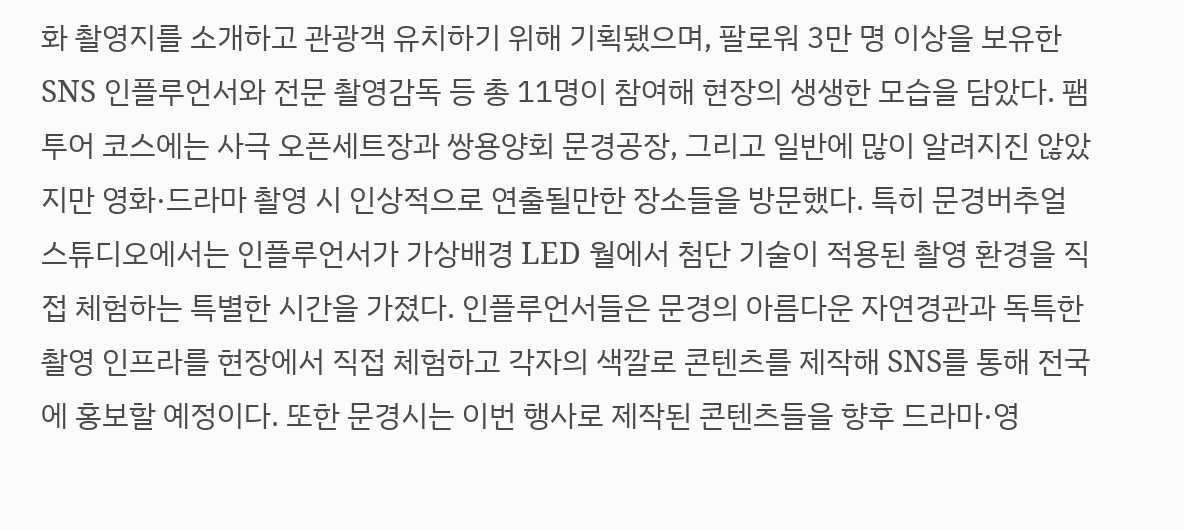화 촬영지를 소개하고 관광객 유치하기 위해 기획됐으며, 팔로워 3만 명 이상을 보유한 SNS 인플루언서와 전문 촬영감독 등 총 11명이 참여해 현장의 생생한 모습을 담았다. 팸투어 코스에는 사극 오픈세트장과 쌍용양회 문경공장, 그리고 일반에 많이 알려지진 않았지만 영화·드라마 촬영 시 인상적으로 연출될만한 장소들을 방문했다. 특히 문경버추얼스튜디오에서는 인플루언서가 가상배경 LED 월에서 첨단 기술이 적용된 촬영 환경을 직접 체험하는 특별한 시간을 가졌다. 인플루언서들은 문경의 아름다운 자연경관과 독특한 촬영 인프라를 현장에서 직접 체험하고 각자의 색깔로 콘텐츠를 제작해 SNS를 통해 전국에 홍보할 예정이다. 또한 문경시는 이번 행사로 제작된 콘텐츠들을 향후 드라마·영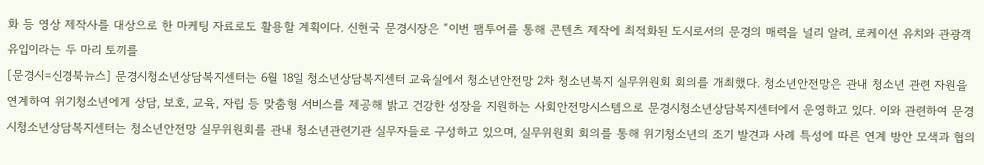화 등 영상 제작사를 대상으로 한 마케팅 자료로도 활용할 계획이다. 신현국 문경시장은 “이번 팸투어를 통해 콘텐츠 제작에 최적화된 도시로서의 문경의 매력을 널리 알려, 로케이션 유치와 관광객 유입이라는 두 마리 토끼를
[문경시=신경북뉴스] 문경시청소년상담복지센터는 6월 18일 청소년상담복지센터 교육실에서 청소년안전망 2차 청소년복지 실무위원회 회의를 개최했다. 청소년안전망은 관내 청소년 관련 자원을 연계하여 위기청소년에게 상담, 보호, 교육, 자립 등 맞춤형 서비스를 제공해 밝고 건강한 성장을 지원하는 사회안전망시스템으로 문경시청소년상담복지센터에서 운영하고 있다. 이와 관련하여 문경시청소년상담복지센터는 청소년안전망 실무위원회를 관내 청소년관련기관 실무자들로 구성하고 있으며, 실무위원회 회의를 통해 위기청소년의 조기 발견과 사례 특성에 따른 연계 방안 모색과 협의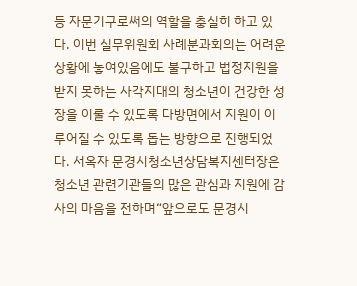등 자문기구로써의 역할을 충실히 하고 있다. 이번 실무위원회 사례분과회의는 어려운 상황에 놓여있음에도 불구하고 법정지원을 받지 못하는 사각지대의 청소년이 건강한 성장을 이룰 수 있도록 다방면에서 지원이 이루어질 수 있도록 돕는 방향으로 진행되었다. 서옥자 문경시청소년상담복지센터장은 청소년 관련기관들의 많은 관심과 지원에 감사의 마음을 전하며“앞으로도 문경시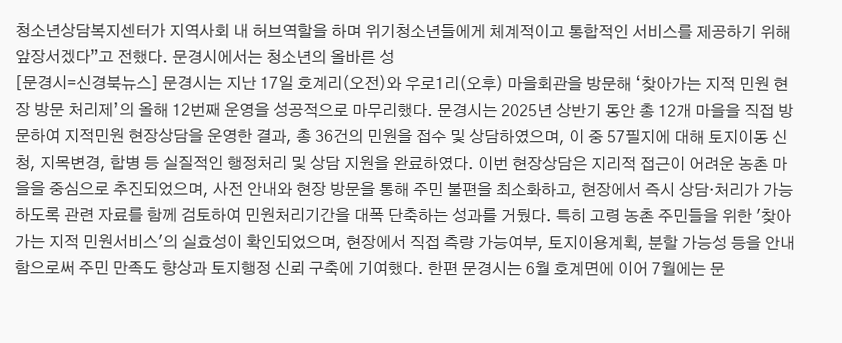청소년상담복지센터가 지역사회 내 허브역할을 하며 위기청소년들에게 체계적이고 통합적인 서비스를 제공하기 위해 앞장서겠다”고 전했다. 문경시에서는 청소년의 올바른 성
[문경시=신경북뉴스] 문경시는 지난 17일 호계리(오전)와 우로1리(오후) 마을회관을 방문해 ‘찾아가는 지적 민원 현장 방문 처리제’의 올해 12번째 운영을 성공적으로 마무리했다. 문경시는 2025년 상반기 동안 총 12개 마을을 직접 방문하여 지적민원 현장상담을 운영한 결과, 총 36건의 민원을 접수 및 상담하였으며, 이 중 57필지에 대해 토지이동 신청, 지목변경, 합병 등 실질적인 행정처리 및 상담 지원을 완료하였다. 이번 현장상담은 지리적 접근이 어려운 농촌 마을을 중심으로 추진되었으며, 사전 안내와 현장 방문을 통해 주민 불편을 최소화하고, 현장에서 즉시 상담·처리가 가능하도록 관련 자료를 함께 검토하여 민원처리기간을 대폭 단축하는 성과를 거뒀다. 특히 고령 농촌 주민들을 위한 '찾아가는 지적 민원서비스'의 실효성이 확인되었으며, 현장에서 직접 측량 가능여부, 토지이용계획, 분할 가능성 등을 안내함으로써 주민 만족도 향상과 토지행정 신뢰 구축에 기여했다. 한편 문경시는 6월 호계면에 이어 7월에는 문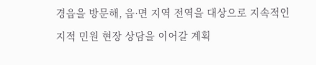경읍을 방문해, 읍·면 지역 전역을 대상으로 지속적인 지적 민원 현장 상담을 이어갈 계획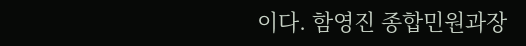이다. 함영진 종합민원과장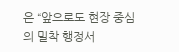은 “앞으로도 현장 중심의 밀착 행정서